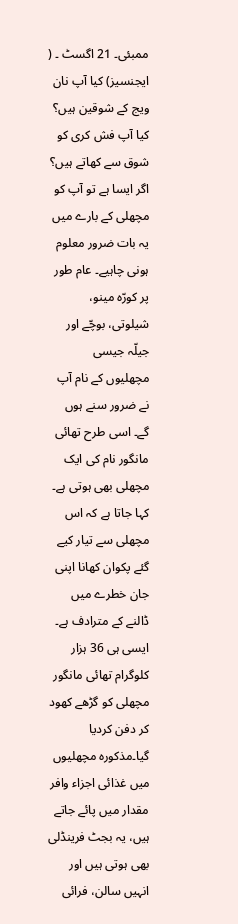ممبئی۔ 21 اگسٹ ۔ ( ایجنسیز) کیا آپ نان ویج کے شوقین ہیں؟ کیا آپ فش کری کو شوق سے کھاتے ہیں؟ اگر ایسا ہے تو آپ کو مچھلی کے بارے میں یہ بات ضرور معلوم ہونی چاہیے۔ عام طور پر کورّہ مینو، شیلوتی، بوچّے اور جیلّہ جیسی مچھلیوں کے نام آپ نے ضرور سنے ہوں گے۔ اسی طرح تھائی مانگور نام کی ایک مچھلی بھی ہوتی ہے۔ کہا جاتا ہے کہ اس مچھلی سے تیار کیے گئے پکوان کھانا اپنی جان خطرے میں ڈالنے کے مترادف ہے۔ ایسی ہی 36 ہزار کلوگرام تھائی مانگور مچھلی کو گڑھے کھود کر دفن کردیا گیا۔مذکورہ مچھلیوں میں غذائی اجزاء وافر مقدار میں پائے جاتے ہیں، یہ بجٹ فرینڈلی بھی ہوتی ہیں اور انہیں سالن، فرائی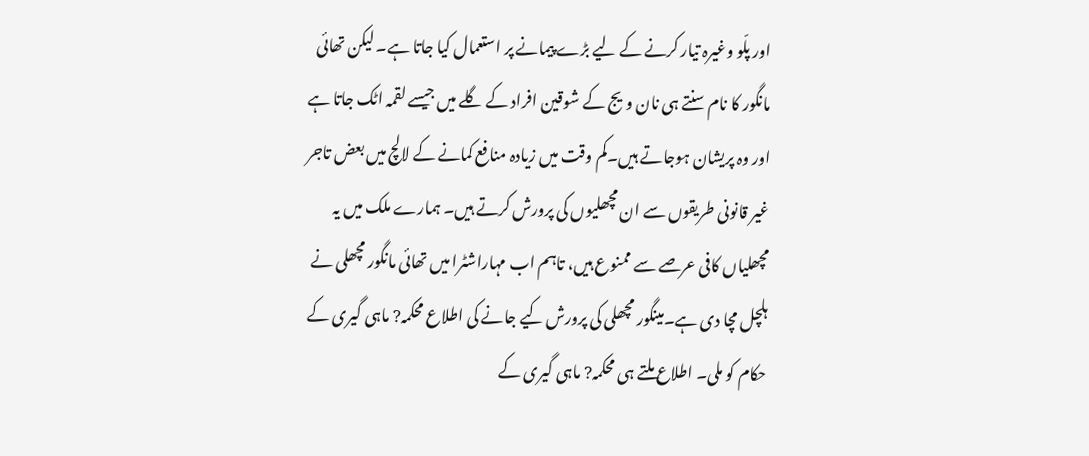اور پلّو وغیرہ تیار کرنے کے لیے بڑے پیمانے پر استعمال کیا جاتا ہے۔ لیکن تھائی مانگور کا نام سنتے ہی نان ویج کے شوقین افراد کے گلے میں جیسے لقمہ اٹک جاتا ہے اور وہ پریشان ہوجاتے ہیں۔کم وقت میں زیادہ منافع کمانے کے لالچ میں بعض تاجر غیر قانونی طریقوں سے ان مچھلیوں کی پرورش کرتے ہیں۔ ہمارے ملک میں یہ مچھلیاں کافی عرصے سے ممنوع ہیں، تاہم اب مہاراشٹرا میں تھائی مانگور مچھلی نے ہلچل مچا دی ہے۔مینگور مچھلی کی پرورش کیے جانے کی اطلاع محکمہ? ماہی گیری کے حکام کو ملی۔ اطلاع ملتے ہی محکمہ? ماہی گیری کے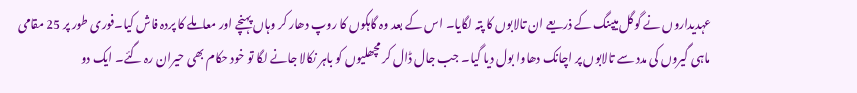عہدیداروں نے گوگل میپنگ کے ذریعے ان تالابوں کا پتہ لگایا۔ اس کے بعد وہ گاہکوں کا روپ دھار کر وہاں پہنچے اور معاملے کا پردہ فاش کیا۔فوری طور پر 25 مقامی ماہی گیروں کی مدد سے تالابوں پر اچانک دھاوا بول دیا گیا۔ جب جال ڈال کر مچھلیوں کو باہر نکالا جانے لگا تو خود حکام بھی حیران رہ گئے۔ ایک دو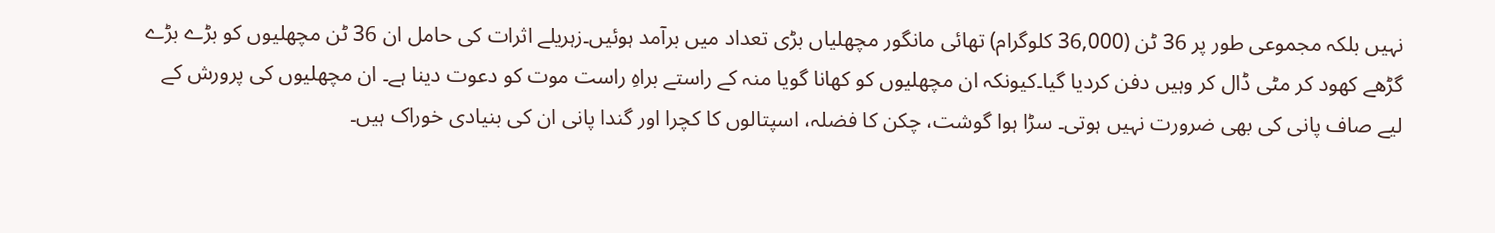نہیں بلکہ مجموعی طور پر 36 ٹن (36,000 کلوگرام) تھائی مانگور مچھلیاں بڑی تعداد میں برآمد ہوئیں۔زہریلے اثرات کی حامل ان 36 ٹن مچھلیوں کو بڑے بڑے گڑھے کھود کر مٹی ڈال کر وہیں دفن کردیا گیا۔کیونکہ ان مچھلیوں کو کھانا گویا منہ کے راستے براہِ راست موت کو دعوت دینا ہے۔ ان مچھلیوں کی پرورش کے لیے صاف پانی کی بھی ضرورت نہیں ہوتی۔ سڑا ہوا گوشت، چکن کا فضلہ، اسپتالوں کا کچرا اور گندا پانی ان کی بنیادی خوراک ہیں۔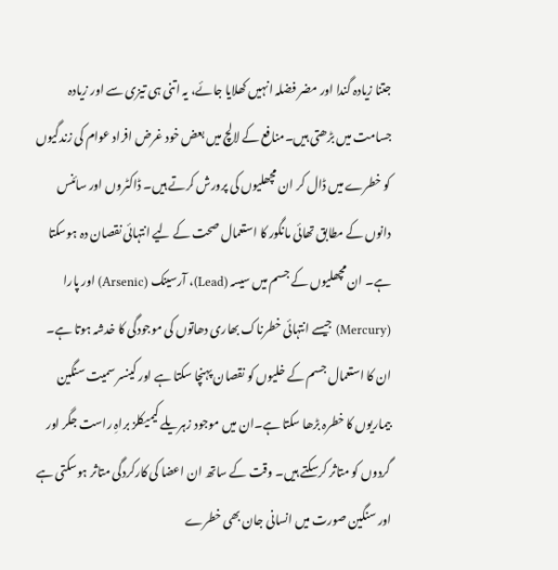جتنا زیادہ گندا اور مضر فضلہ انہیں کھلایا جائے، یہ اتنی ہی تیزی سے اور زیادہ جسامت میں بڑھتی ہیں۔منافع کے لالچ میں بعض خود غرض افراد عوام کی زندگیوں کو خطرے میں ڈال کر ان مچھلیوں کی پرورش کرتے ہیں۔ ڈاکٹروں اور سائنس دانوں کے مطابق تھائی مانگور کا استعمال صحت کے لیے انتہائی نقصان دہ ہوسکتا ہے۔ ان مچھلیوں کے جسم میں سیسہ (Lead)، آرسینک (Arsenic) اور پارا (Mercury) جیسے انتہائی خطرناک بھاری دھاتوں کی موجودگی کا خدشہ ہوتا ہے۔ ان کا استعمال جسم کے خلیوں کو نقصان پہنچا سکتا ہے اور کینسر سمیت سنگین بیماریوں کا خطرہ بڑھا سکتا ہے۔ان میں موجود زہریلے کیمیکلز براہِ راست جگر اور گردوں کو متاثر کرسکتے ہیں۔ وقت کے ساتھ ان اعضا کی کارکردگی متاثر ہوسکتی ہے اور سنگین صورت میں انسانی جان بھی خطرے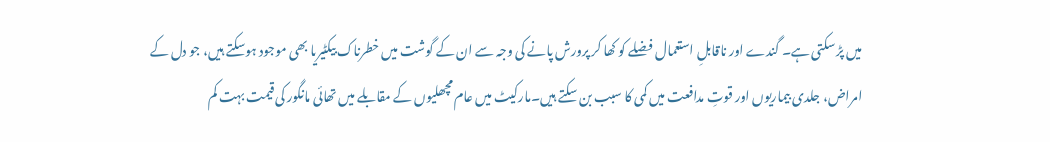میں پڑ سکتی ہے۔ گندے اور ناقابلِ استعمال فضلے کو کھا کر پرورش پانے کی وجہ سے ان کے گوشت میں خطرناک بیکٹیریا بھی موجود ہوسکتے ہیں، جو دل کے امراض، جلدی بیماریوں اور قوتِ مدافعت میں کمی کا سبب بن سکتے ہیں۔مارکیٹ میں عام مچھلیوں کے مقابلے میں تھائی مانگور کی قیمت بہت کم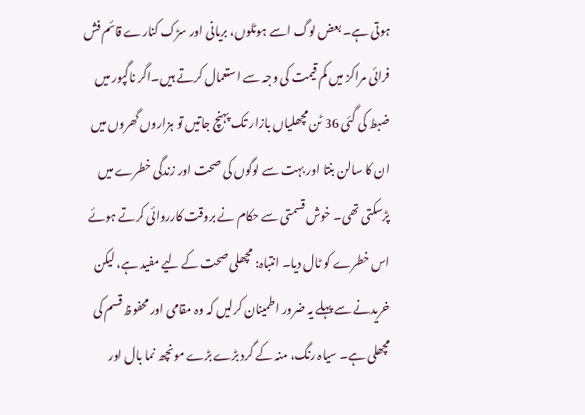ہوتی ہے۔ بعض لوگ اسے ہوٹلوں، بریانی اور سڑک کنارے قائم فش فرائی مراکز میں کم قیمت کی وجہ سے استعمال کرتے ہیں۔اگر ناگپور میں ضبط کی گئی 36 ٹن مچھلیاں بازار تک پہنچ جاتیں تو ہزاروں گھروں میں ان کا سالن بنتا اور بہت سے لوگوں کی صحت اور زندگی خطرے میں پڑسکتی تھی۔ خوش قسمتی سے حکام نے بروقت کارروائی کرتے ہوئے اس خطرے کو ٹال دیا۔ انتباہ: مچھلی صحت کے لیے مفید ہے، لیکن خریدنے سے پہلے یہ ضرور اطمینان کرلیں کہ وہ مقامی اور محفوظ قسم کی مچھلی ہے۔ سیاہ رنگ، منہ کے گرد بڑے بڑے مونچھ نما بال اور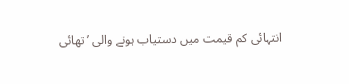انتہائی کم قیمت میں دستیاب ہونے والی ’تھائی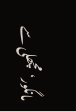مانگور‘ مچھلی سے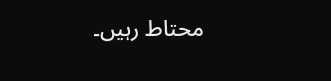محتاط رہیں۔